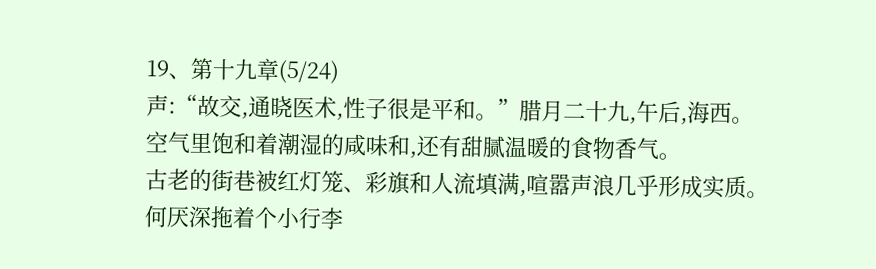19、第十九章(5/24)
声:“故交,通晓医术,性子很是平和。”腊月二十九,午后,海西。
空气里饱和着潮湿的咸味和,还有甜腻温暖的食物香气。
古老的街巷被红灯笼、彩旗和人流填满,喧嚣声浪几乎形成实质。
何厌深拖着个小行李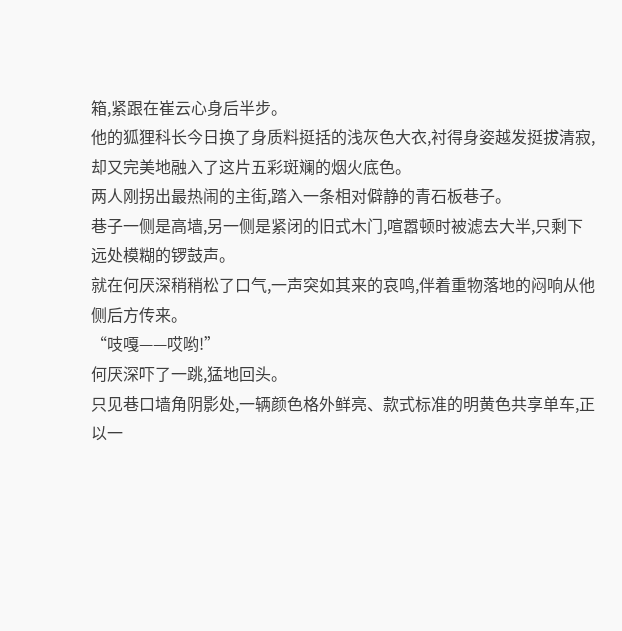箱,紧跟在崔云心身后半步。
他的狐狸科长今日换了身质料挺括的浅灰色大衣,衬得身姿越发挺拔清寂,却又完美地融入了这片五彩斑斓的烟火底色。
两人刚拐出最热闹的主街,踏入一条相对僻静的青石板巷子。
巷子一侧是高墙,另一侧是紧闭的旧式木门,喧嚣顿时被滤去大半,只剩下远处模糊的锣鼓声。
就在何厌深稍稍松了口气,一声突如其来的哀鸣,伴着重物落地的闷响从他侧后方传来。
“吱嘎——哎哟!”
何厌深吓了一跳,猛地回头。
只见巷口墙角阴影处,一辆颜色格外鲜亮、款式标准的明黄色共享单车,正以一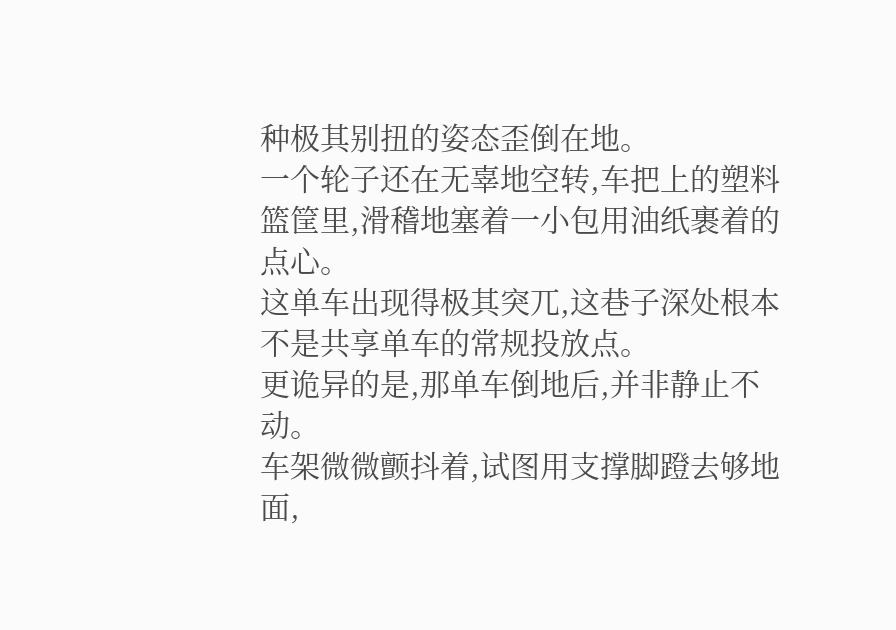种极其别扭的姿态歪倒在地。
一个轮子还在无辜地空转,车把上的塑料篮筐里,滑稽地塞着一小包用油纸裹着的点心。
这单车出现得极其突兀,这巷子深处根本不是共享单车的常规投放点。
更诡异的是,那单车倒地后,并非静止不动。
车架微微颤抖着,试图用支撑脚蹬去够地面,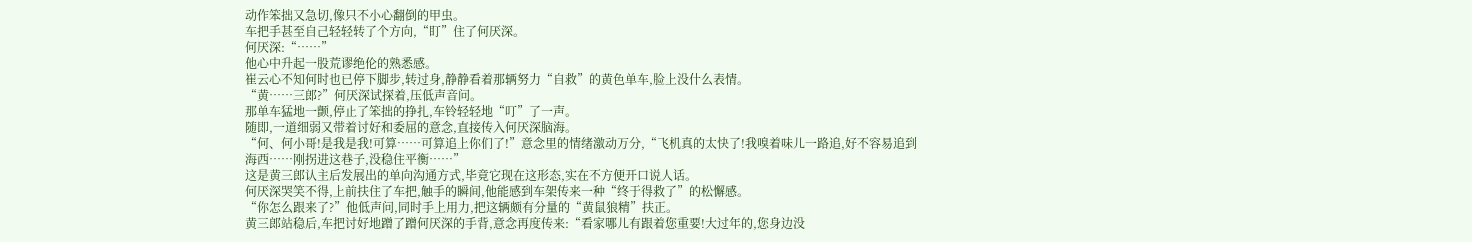动作笨拙又急切,像只不小心翻倒的甲虫。
车把手甚至自己轻轻转了个方向,“盯”住了何厌深。
何厌深:“……”
他心中升起一股荒谬绝伦的熟悉感。
崔云心不知何时也已停下脚步,转过身,静静看着那辆努力“自救”的黄色单车,脸上没什么表情。
“黄……三郎?”何厌深试探着,压低声音问。
那单车猛地一颤,停止了笨拙的挣扎,车铃轻轻地“叮”了一声。
随即,一道细弱又带着讨好和委屈的意念,直接传入何厌深脑海。
“何、何小哥!是我是我!可算……可算追上你们了!”意念里的情绪激动万分,“飞机真的太快了!我嗅着味儿一路追,好不容易追到海西……刚拐进这巷子,没稳住平衡……”
这是黄三郎认主后发展出的单向沟通方式,毕竟它现在这形态,实在不方便开口说人话。
何厌深哭笑不得,上前扶住了车把,触手的瞬间,他能感到车架传来一种“终于得救了”的松懈感。
“你怎么跟来了?”他低声问,同时手上用力,把这辆颇有分量的“黄鼠狼精”扶正。
黄三郎站稳后,车把讨好地蹭了蹭何厌深的手背,意念再度传来:“看家哪儿有跟着您重要!大过年的,您身边没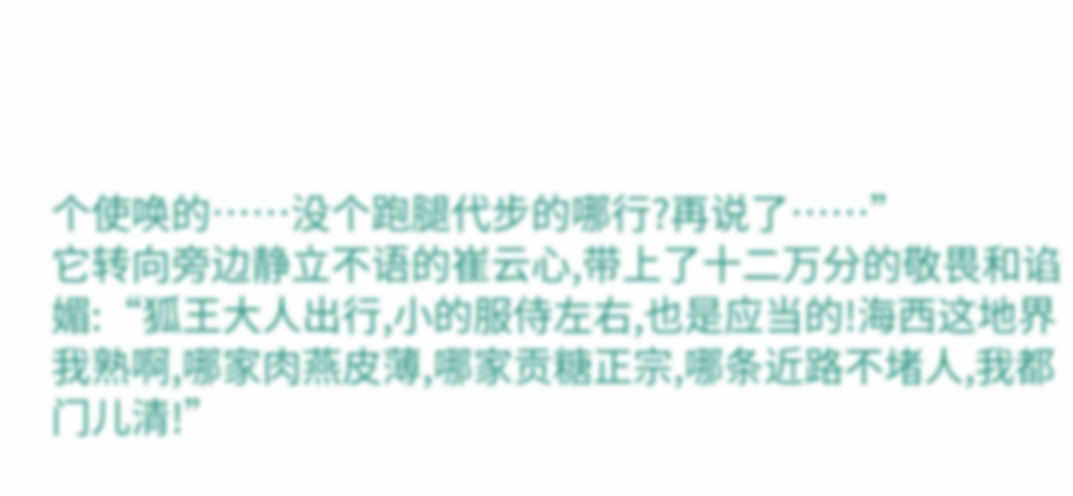个使唤的……没个跑腿代步的哪行?再说了……”
它转向旁边静立不语的崔云心,带上了十二万分的敬畏和谄媚:“狐王大人出行,小的服侍左右,也是应当的!海西这地界我熟啊,哪家肉燕皮薄,哪家贡糖正宗,哪条近路不堵人,我都门儿清!”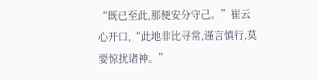“既已至此,那便安分守己。”崔云心开口,“此地非比寻常,谨言慎行,莫要惊扰诸神。”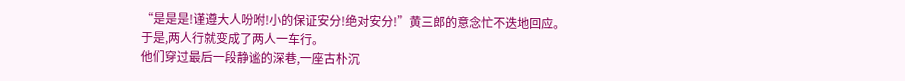“是是是!谨遵大人吩咐!小的保证安分!绝对安分!”黄三郎的意念忙不迭地回应。
于是,两人行就变成了两人一车行。
他们穿过最后一段静谧的深巷,一座古朴沉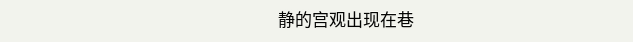静的宫观出现在巷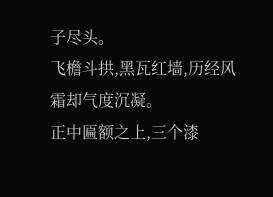子尽头。
飞檐斗拱,黑瓦红墙,历经风霜却气度沉凝。
正中匾额之上,三个漆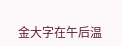金大字在午后温